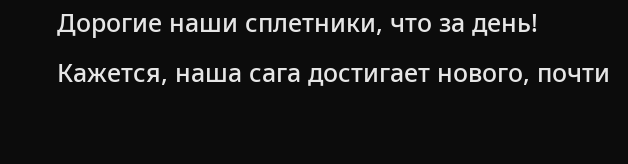Дорогие наши сплетники, что за день! Кажется, наша сага достигает нового, почти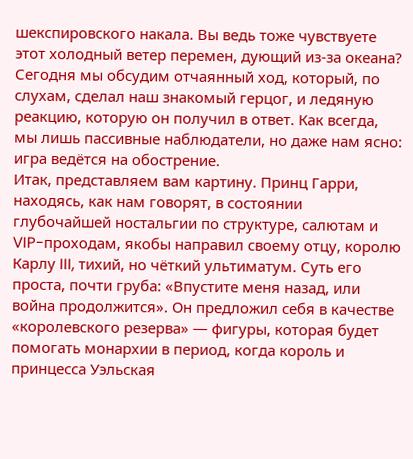шекспировского накала. Вы ведь тоже чувствуете этот холодный ветер перемен, дующий из-за океана? Сегодня мы обсудим отчаянный ход, который, по слухам, сделал наш знакомый герцог, и ледяную реакцию, которую он получил в ответ. Как всегда, мы лишь пассивные наблюдатели, но даже нам ясно: игра ведётся на обострение.
Итак, представляем вам картину. Принц Гарри, находясь, как нам говорят, в состоянии глубочайшей ностальгии по структуре, салютам и VIP-проходам, якобы направил своему отцу, королю Карлу III, тихий, но чёткий ультиматум. Суть его проста, почти груба: «Впустите меня назад, или война продолжится». Он предложил себя в качестве «королевского резерва» — фигуры, которая будет помогать монархии в период, когда король и принцесса Уэльская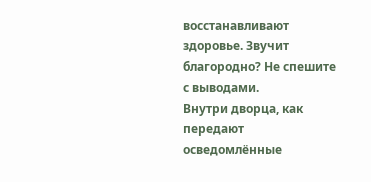восстанавливают здоровье. Звучит благородно? Не спешите с выводами.
Внутри дворца, как передают осведомлённые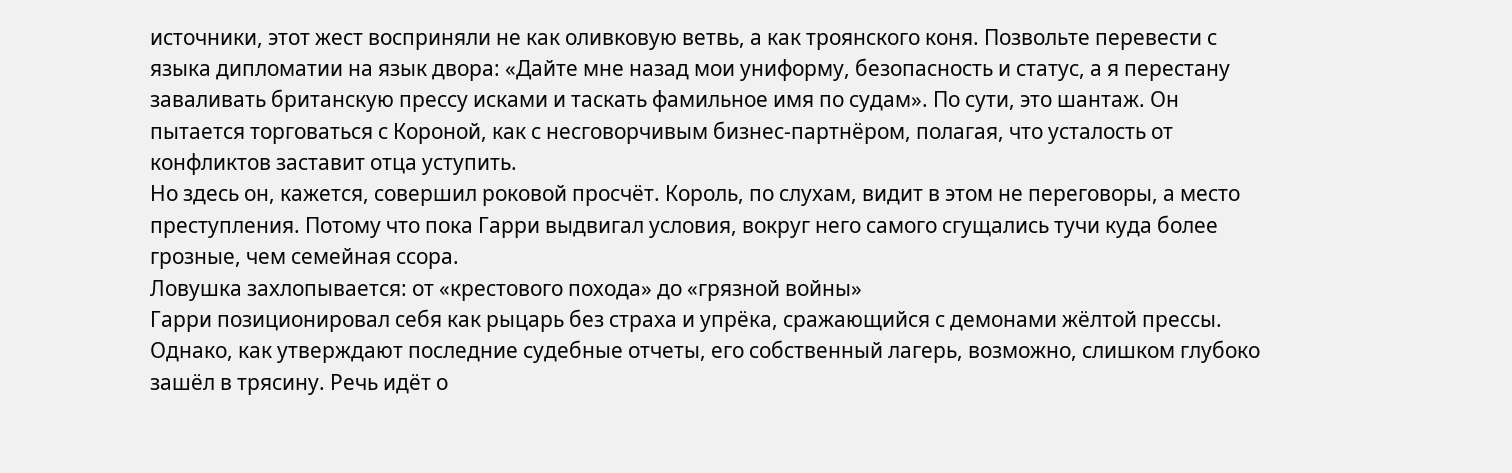источники, этот жест восприняли не как оливковую ветвь, а как троянского коня. Позвольте перевести с языка дипломатии на язык двора: «Дайте мне назад мои униформу, безопасность и статус, а я перестану заваливать британскую прессу исками и таскать фамильное имя по судам». По сути, это шантаж. Он пытается торговаться с Короной, как с несговорчивым бизнес-партнёром, полагая, что усталость от конфликтов заставит отца уступить.
Но здесь он, кажется, совершил роковой просчёт. Король, по слухам, видит в этом не переговоры, а место преступления. Потому что пока Гарри выдвигал условия, вокруг него самого сгущались тучи куда более грозные, чем семейная ссора.
Ловушка захлопывается: от «крестового похода» до «грязной войны»
Гарри позиционировал себя как рыцарь без страха и упрёка, сражающийся с демонами жёлтой прессы. Однако, как утверждают последние судебные отчеты, его собственный лагерь, возможно, слишком глубоко зашёл в трясину. Речь идёт о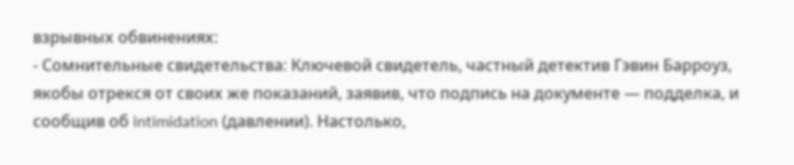взрывных обвинениях:
- Сомнительные свидетельства: Ключевой свидетель, частный детектив Гэвин Барроуз, якобы отрекся от своих же показаний, заявив, что подпись на документе — подделка, и сообщив об intimidation (давлении). Настолько,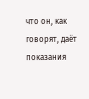что он, как говорят, даёт показания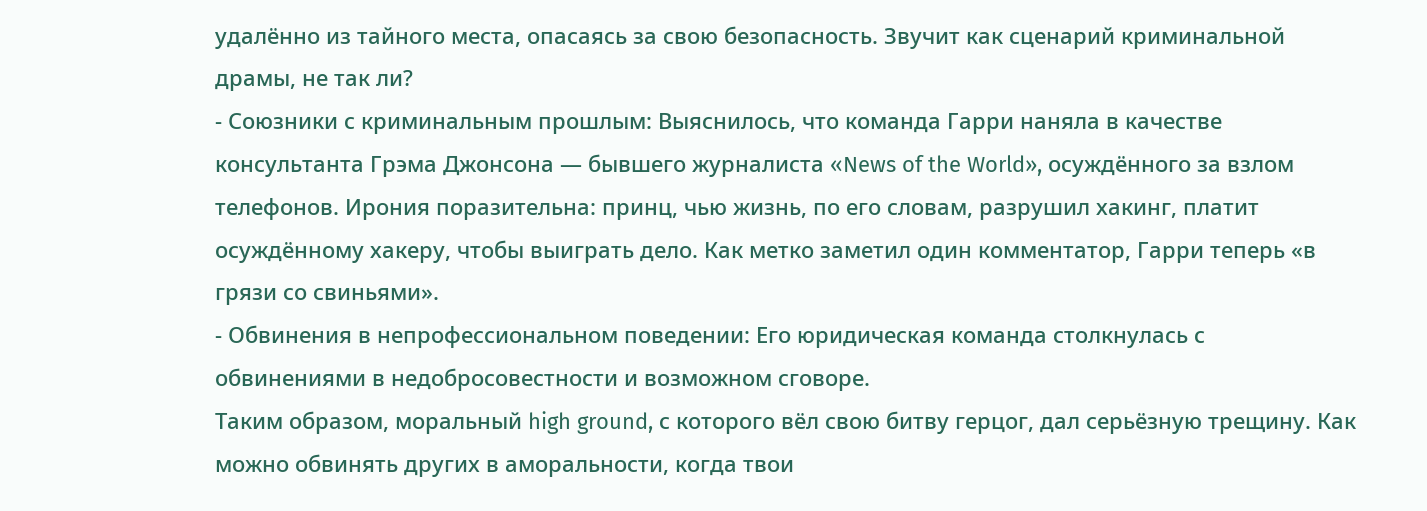удалённо из тайного места, опасаясь за свою безопасность. Звучит как сценарий криминальной драмы, не так ли?
- Союзники с криминальным прошлым: Выяснилось, что команда Гарри наняла в качестве консультанта Грэма Джонсона — бывшего журналиста «News of the World», осуждённого за взлом телефонов. Ирония поразительна: принц, чью жизнь, по его словам, разрушил хакинг, платит осуждённому хакеру, чтобы выиграть дело. Как метко заметил один комментатор, Гарри теперь «в грязи со свиньями».
- Обвинения в непрофессиональном поведении: Его юридическая команда столкнулась с обвинениями в недобросовестности и возможном сговоре.
Таким образом, моральный high ground, с которого вёл свою битву герцог, дал серьёзную трещину. Как можно обвинять других в аморальности, когда твои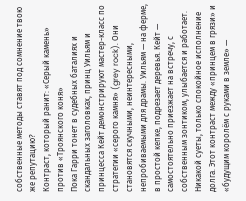собственные методы ставят под сомнение твою же репутацию?
Контраст, который ранит: «Серый камень» против «Троянского коня»
Пока Гарри тонет в судебных баталиях и скандальных заголовках, принц Уильям и принцесса Кейт демонстрируют мастер-класс по стратегии «серого камня» (grey rock). Они становятся скучными, неинтересными, непробиваемыми для драмы. Уильям — на ферме, в простой кепке, подрезает деревья. Кейт — самостоятельно приезжает на встречу, с собственным зонтиком, улыбается и работает. Никакой суеты, только спокойное исполнение долга. Этот контраст между «принцем в грязи» и «будущим королём с руками в земле» —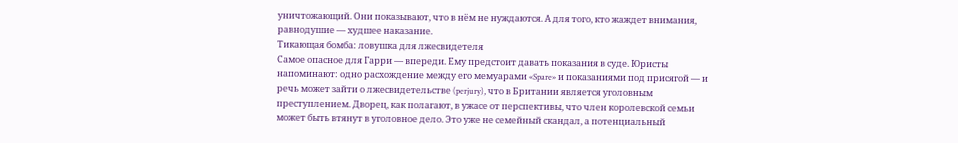уничтожающий. Они показывают, что в нём не нуждаются. А для того, кто жаждет внимания, равнодушие — худшее наказание.
Тикающая бомба: ловушка для лжесвидетеля
Самое опасное для Гарри — впереди. Ему предстоит давать показания в суде. Юристы напоминают: одно расхождение между его мемуарами «Spare» и показаниями под присягой — и речь может зайти о лжесвидетельстве (perjury), что в Британии является уголовным преступлением. Дворец, как полагают, в ужасе от перспективы, что член королевской семьи может быть втянут в уголовное дело. Это уже не семейный скандал, а потенциальный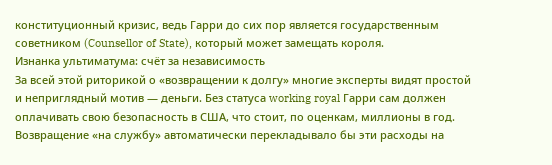конституционный кризис, ведь Гарри до сих пор является государственным советником (Counsellor of State), который может замещать короля.
Изнанка ультиматума: счёт за независимость
За всей этой риторикой о «возвращении к долгу» многие эксперты видят простой и неприглядный мотив — деньги. Без статуса working royal Гарри сам должен оплачивать свою безопасность в США, что стоит, по оценкам, миллионы в год. Возвращение «на службу» автоматически перекладывало бы эти расходы на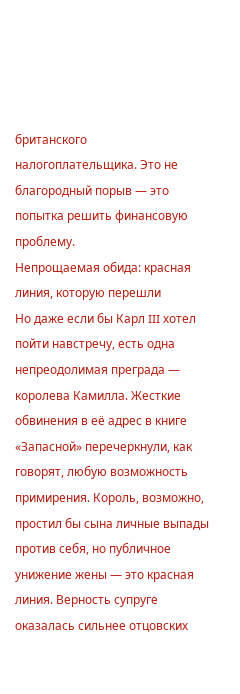британского налогоплательщика. Это не благородный порыв — это попытка решить финансовую проблему.
Непрощаемая обида: красная линия, которую перешли
Но даже если бы Карл III хотел пойти навстречу, есть одна непреодолимая преграда — королева Камилла. Жесткие обвинения в её адрес в книге «Запасной» перечеркнули, как говорят, любую возможность примирения. Король, возможно, простил бы сына личные выпады против себя, но публичное унижение жены — это красная линия. Верность супруге оказалась сильнее отцовских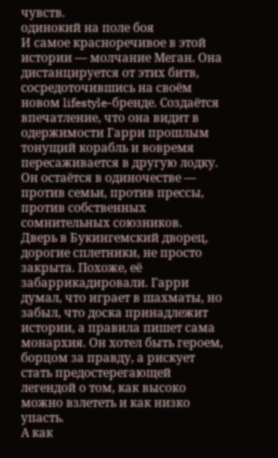чувств.
одинокий на поле боя
И самое красноречивое в этой истории — молчание Меган. Она дистанцируется от этих битв, сосредоточившись на своём новом lifestyle-бренде. Создаётся впечатление, что она видит в одержимости Гарри прошлым тонущий корабль и вовремя пересаживается в другую лодку. Он остаётся в одиночестве — против семьи, против прессы, против собственных сомнительных союзников.
Дверь в Букингемский дворец, дорогие сплетники, не просто закрыта. Похоже, её забаррикадировали. Гарри думал, что играет в шахматы, но забыл, что доска принадлежит истории, а правила пишет сама монархия. Он хотел быть героем, борцом за правду, а рискует стать предостерегающей легендой о том, как высоко можно взлететь и как низко упасть.
А как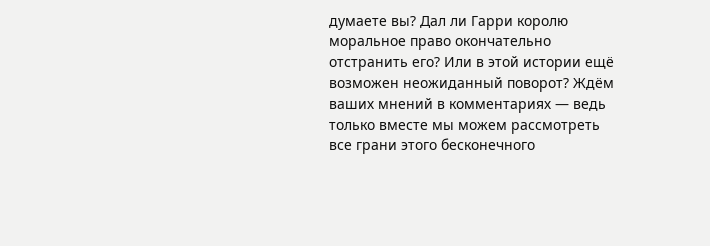думаете вы? Дал ли Гарри королю моральное право окончательно отстранить его? Или в этой истории ещё возможен неожиданный поворот? Ждём ваших мнений в комментариях — ведь только вместе мы можем рассмотреть все грани этого бесконечного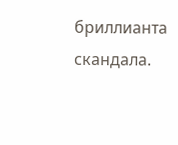бриллианта скандала.